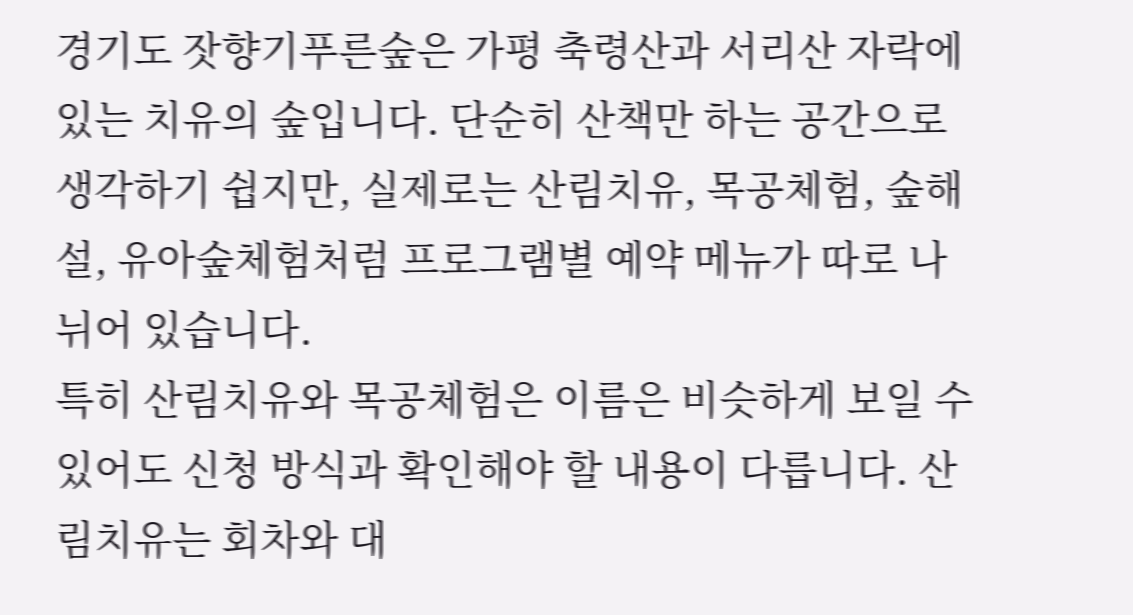경기도 잣향기푸른숲은 가평 축령산과 서리산 자락에 있는 치유의 숲입니다. 단순히 산책만 하는 공간으로 생각하기 쉽지만, 실제로는 산림치유, 목공체험, 숲해설, 유아숲체험처럼 프로그램별 예약 메뉴가 따로 나뉘어 있습니다.
특히 산림치유와 목공체험은 이름은 비슷하게 보일 수 있어도 신청 방식과 확인해야 할 내용이 다릅니다. 산림치유는 회차와 대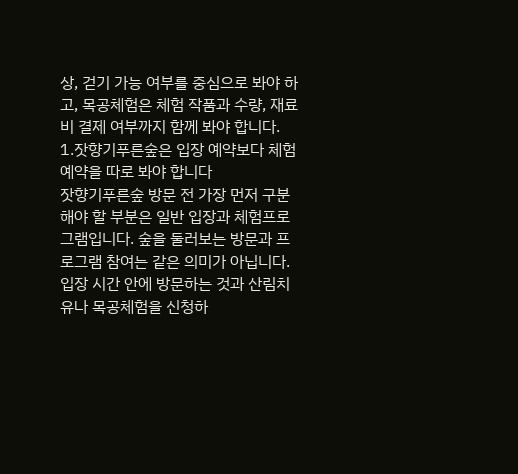상, 걷기 가능 여부를 중심으로 봐야 하고, 목공체험은 체험 작품과 수량, 재료비 결제 여부까지 함께 봐야 합니다.
1.잣향기푸른숲은 입장 예약보다 체험 예약을 따로 봐야 합니다
잣향기푸른숲 방문 전 가장 먼저 구분해야 할 부분은 일반 입장과 체험프로그램입니다. 숲을 둘러보는 방문과 프로그램 참여는 같은 의미가 아닙니다. 입장 시간 안에 방문하는 것과 산림치유나 목공체험을 신청하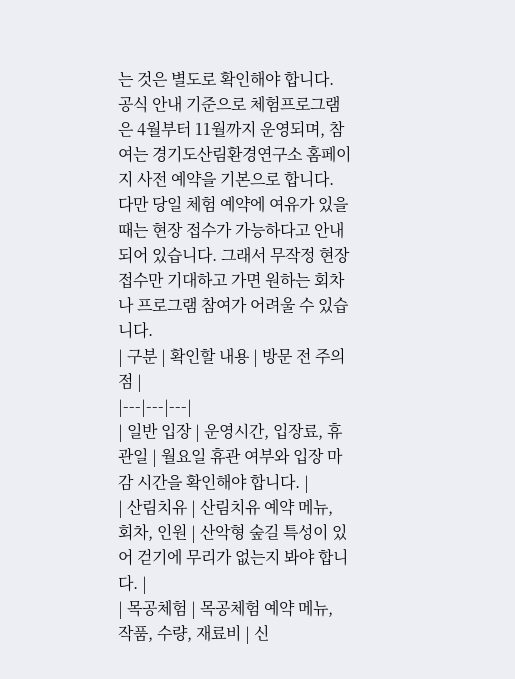는 것은 별도로 확인해야 합니다.
공식 안내 기준으로 체험프로그램은 4월부터 11월까지 운영되며, 참여는 경기도산림환경연구소 홈페이지 사전 예약을 기본으로 합니다. 다만 당일 체험 예약에 여유가 있을 때는 현장 접수가 가능하다고 안내되어 있습니다. 그래서 무작정 현장 접수만 기대하고 가면 원하는 회차나 프로그램 참여가 어려울 수 있습니다.
| 구분 | 확인할 내용 | 방문 전 주의점 |
|---|---|---|
| 일반 입장 | 운영시간, 입장료, 휴관일 | 월요일 휴관 여부와 입장 마감 시간을 확인해야 합니다. |
| 산림치유 | 산림치유 예약 메뉴, 회차, 인원 | 산악형 숲길 특성이 있어 걷기에 무리가 없는지 봐야 합니다. |
| 목공체험 | 목공체험 예약 메뉴, 작품, 수량, 재료비 | 신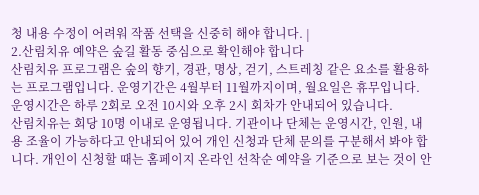청 내용 수정이 어려워 작품 선택을 신중히 해야 합니다. |
2.산림치유 예약은 숲길 활동 중심으로 확인해야 합니다
산림치유 프로그램은 숲의 향기, 경관, 명상, 걷기, 스트레칭 같은 요소를 활용하는 프로그램입니다. 운영기간은 4월부터 11월까지이며, 월요일은 휴무입니다. 운영시간은 하루 2회로 오전 10시와 오후 2시 회차가 안내되어 있습니다.
산림치유는 회당 10명 이내로 운영됩니다. 기관이나 단체는 운영시간, 인원, 내용 조율이 가능하다고 안내되어 있어 개인 신청과 단체 문의를 구분해서 봐야 합니다. 개인이 신청할 때는 홈페이지 온라인 선착순 예약을 기준으로 보는 것이 안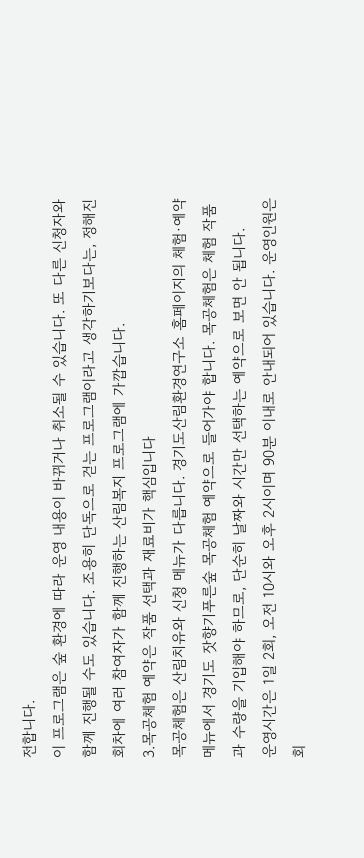전합니다.
이 프로그램은 숲 환경에 따라 운영 내용이 바뀌거나 취소될 수 있습니다. 또 다른 신청자와 함께 진행될 수도 있습니다. 조용히 단독으로 걷는 프로그램이라고 생각하기보다는, 정해진 회차에 여러 참여자가 함께 진행하는 산림복지 프로그램에 가깝습니다.
3.목공체험 예약은 작품 선택과 재료비가 핵심입니다
목공체험은 산림치유와 신청 메뉴가 다릅니다. 경기도산림환경연구소 홈페이지의 체험·예약 메뉴에서 경기도 잣향기푸른숲 목공체험 예약으로 들어가야 합니다. 목공체험은 체험 작품과 수량을 기입해야 하므로, 단순히 날짜와 시간만 선택하는 예약으로 보면 안 됩니다.
운영시간은 1일 2회, 오전 10시와 오후 2시이며 90분 이내로 안내되어 있습니다. 운영인원은 회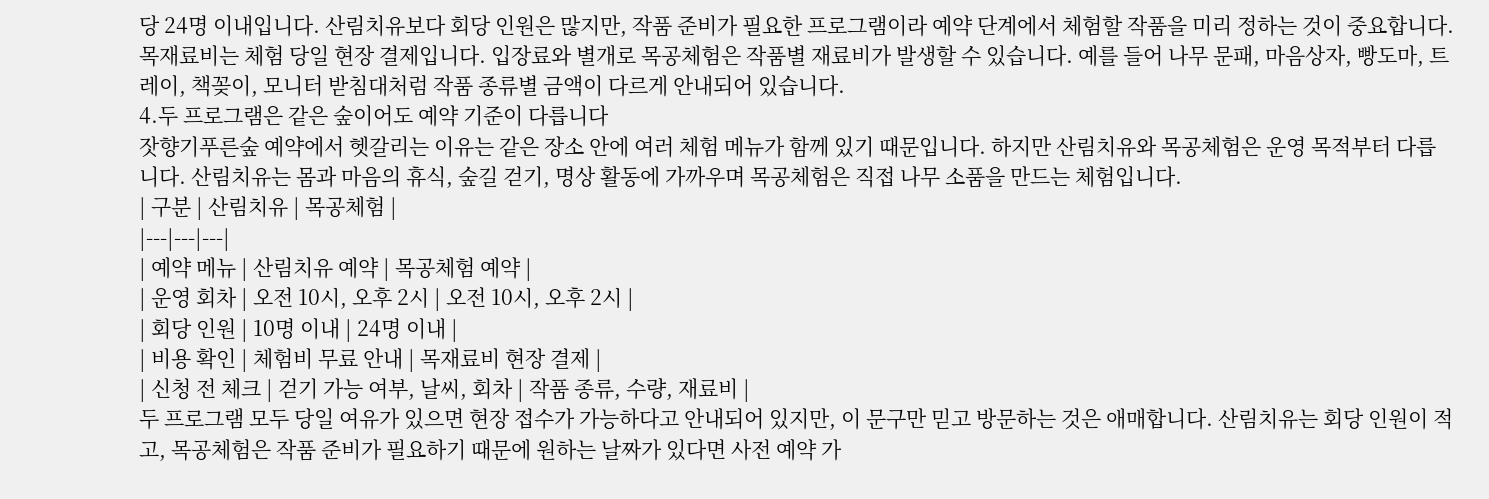당 24명 이내입니다. 산림치유보다 회당 인원은 많지만, 작품 준비가 필요한 프로그램이라 예약 단계에서 체험할 작품을 미리 정하는 것이 중요합니다.
목재료비는 체험 당일 현장 결제입니다. 입장료와 별개로 목공체험은 작품별 재료비가 발생할 수 있습니다. 예를 들어 나무 문패, 마음상자, 빵도마, 트레이, 책꽂이, 모니터 받침대처럼 작품 종류별 금액이 다르게 안내되어 있습니다.
4.두 프로그램은 같은 숲이어도 예약 기준이 다릅니다
잣향기푸른숲 예약에서 헷갈리는 이유는 같은 장소 안에 여러 체험 메뉴가 함께 있기 때문입니다. 하지만 산림치유와 목공체험은 운영 목적부터 다릅니다. 산림치유는 몸과 마음의 휴식, 숲길 걷기, 명상 활동에 가까우며 목공체험은 직접 나무 소품을 만드는 체험입니다.
| 구분 | 산림치유 | 목공체험 |
|---|---|---|
| 예약 메뉴 | 산림치유 예약 | 목공체험 예약 |
| 운영 회차 | 오전 10시, 오후 2시 | 오전 10시, 오후 2시 |
| 회당 인원 | 10명 이내 | 24명 이내 |
| 비용 확인 | 체험비 무료 안내 | 목재료비 현장 결제 |
| 신청 전 체크 | 걷기 가능 여부, 날씨, 회차 | 작품 종류, 수량, 재료비 |
두 프로그램 모두 당일 여유가 있으면 현장 접수가 가능하다고 안내되어 있지만, 이 문구만 믿고 방문하는 것은 애매합니다. 산림치유는 회당 인원이 적고, 목공체험은 작품 준비가 필요하기 때문에 원하는 날짜가 있다면 사전 예약 가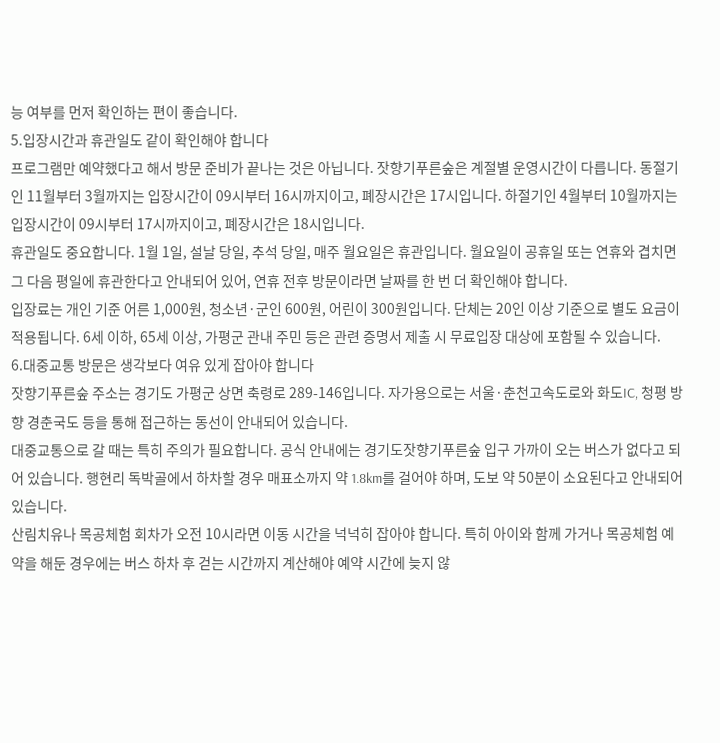능 여부를 먼저 확인하는 편이 좋습니다.
5.입장시간과 휴관일도 같이 확인해야 합니다
프로그램만 예약했다고 해서 방문 준비가 끝나는 것은 아닙니다. 잣향기푸른숲은 계절별 운영시간이 다릅니다. 동절기인 11월부터 3월까지는 입장시간이 09시부터 16시까지이고, 폐장시간은 17시입니다. 하절기인 4월부터 10월까지는 입장시간이 09시부터 17시까지이고, 폐장시간은 18시입니다.
휴관일도 중요합니다. 1월 1일, 설날 당일, 추석 당일, 매주 월요일은 휴관입니다. 월요일이 공휴일 또는 연휴와 겹치면 그 다음 평일에 휴관한다고 안내되어 있어, 연휴 전후 방문이라면 날짜를 한 번 더 확인해야 합니다.
입장료는 개인 기준 어른 1,000원, 청소년·군인 600원, 어린이 300원입니다. 단체는 20인 이상 기준으로 별도 요금이 적용됩니다. 6세 이하, 65세 이상, 가평군 관내 주민 등은 관련 증명서 제출 시 무료입장 대상에 포함될 수 있습니다.
6.대중교통 방문은 생각보다 여유 있게 잡아야 합니다
잣향기푸른숲 주소는 경기도 가평군 상면 축령로 289-146입니다. 자가용으로는 서울·춘천고속도로와 화도IC, 청평 방향 경춘국도 등을 통해 접근하는 동선이 안내되어 있습니다.
대중교통으로 갈 때는 특히 주의가 필요합니다. 공식 안내에는 경기도잣향기푸른숲 입구 가까이 오는 버스가 없다고 되어 있습니다. 행현리 독박골에서 하차할 경우 매표소까지 약 1.8km를 걸어야 하며, 도보 약 50분이 소요된다고 안내되어 있습니다.
산림치유나 목공체험 회차가 오전 10시라면 이동 시간을 넉넉히 잡아야 합니다. 특히 아이와 함께 가거나 목공체험 예약을 해둔 경우에는 버스 하차 후 걷는 시간까지 계산해야 예약 시간에 늦지 않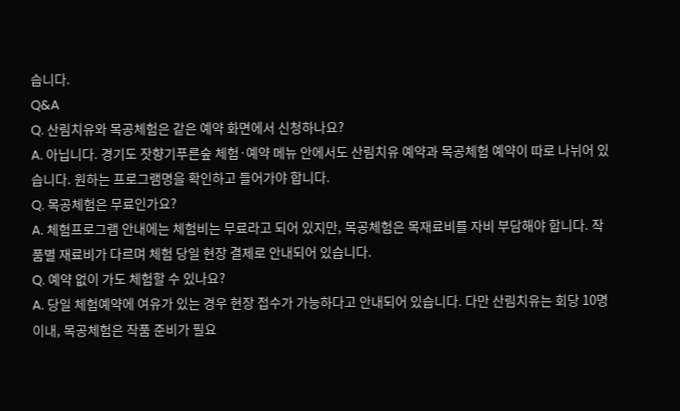습니다.
Q&A
Q. 산림치유와 목공체험은 같은 예약 화면에서 신청하나요?
A. 아닙니다. 경기도 잣향기푸른숲 체험·예약 메뉴 안에서도 산림치유 예약과 목공체험 예약이 따로 나뉘어 있습니다. 원하는 프로그램명을 확인하고 들어가야 합니다.
Q. 목공체험은 무료인가요?
A. 체험프로그램 안내에는 체험비는 무료라고 되어 있지만, 목공체험은 목재료비를 자비 부담해야 합니다. 작품별 재료비가 다르며 체험 당일 현장 결제로 안내되어 있습니다.
Q. 예약 없이 가도 체험할 수 있나요?
A. 당일 체험예약에 여유가 있는 경우 현장 접수가 가능하다고 안내되어 있습니다. 다만 산림치유는 회당 10명 이내, 목공체험은 작품 준비가 필요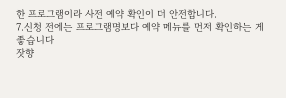한 프로그램이라 사전 예약 확인이 더 안전합니다.
7.신청 전에는 프로그램명보다 예약 메뉴를 먼저 확인하는 게 좋습니다
잣향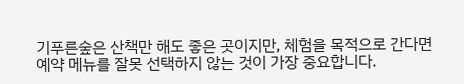기푸른숲은 산책만 해도 좋은 곳이지만, 체험을 목적으로 간다면 예약 메뉴를 잘못 선택하지 않는 것이 가장 중요합니다.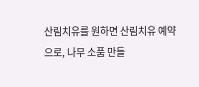산림치유를 원하면 산림치유 예약으로, 나무 소품 만들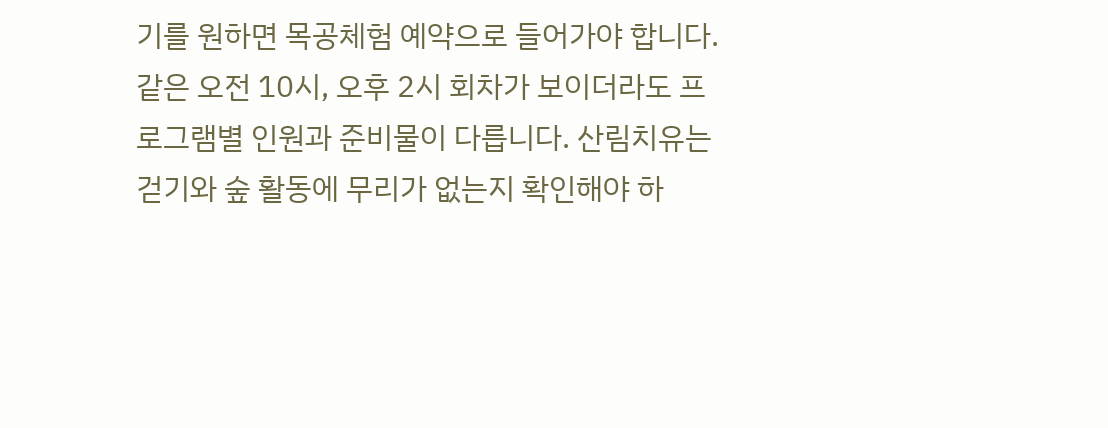기를 원하면 목공체험 예약으로 들어가야 합니다.
같은 오전 10시, 오후 2시 회차가 보이더라도 프로그램별 인원과 준비물이 다릅니다. 산림치유는 걷기와 숲 활동에 무리가 없는지 확인해야 하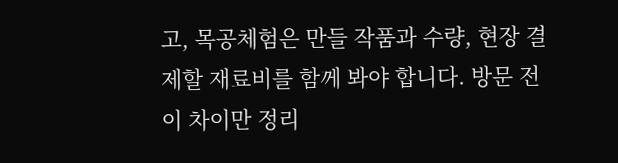고, 목공체험은 만들 작품과 수량, 현장 결제할 재료비를 함께 봐야 합니다. 방문 전 이 차이만 정리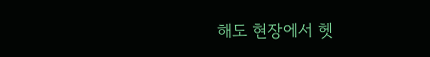해도 현장에서 헷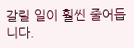갈릴 일이 훨씬 줄어듭니다.